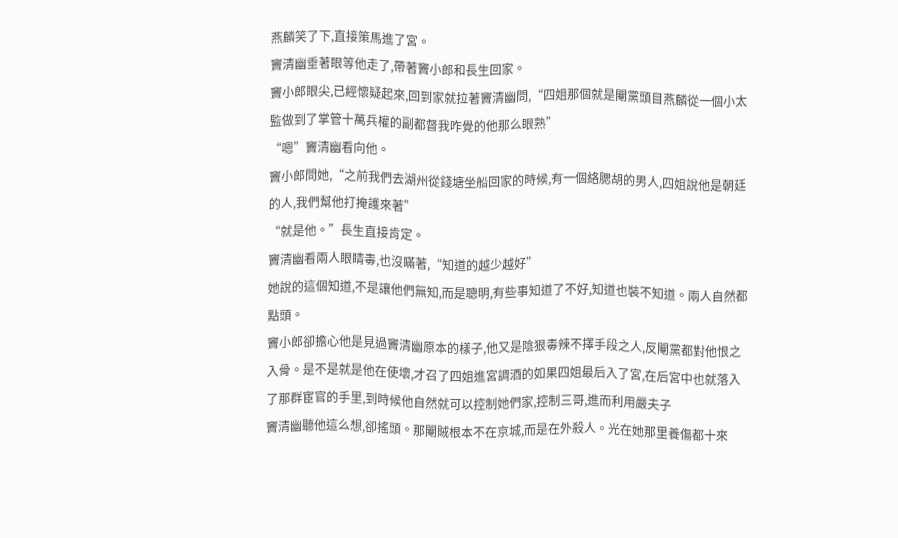燕麟笑了下,直接策馬進了宮。
竇清幽垂著眼等他走了,帶著竇小郎和長生回家。
竇小郎眼尖,已經懷疑起來,回到家就拉著竇清幽問,“四姐那個就是閹黨頭目燕麟從一個小太監做到了掌管十萬兵權的副都督我咋覺的他那么眼熟”
“嗯”竇清幽看向他。
竇小郎問她,“之前我們去湖州從錢塘坐船回家的時候,有一個絡腮胡的男人,四姐說他是朝廷的人,我們幫他打掩護來著”
“就是他。”長生直接肯定。
竇清幽看兩人眼睛毒,也沒瞞著,“知道的越少越好”
她說的這個知道,不是讓他們無知,而是聰明,有些事知道了不好,知道也裝不知道。兩人自然都點頭。
竇小郎卻擔心他是見過竇清幽原本的樣子,他又是陰狠毒辣不擇手段之人,反閹黨都對他恨之入骨。是不是就是他在使壞,才召了四姐進宮調酒的如果四姐最后入了宮,在后宮中也就落入了那群宦官的手里,到時候他自然就可以控制她們家,控制三哥,進而利用嚴夫子
竇清幽聽他這么想,卻搖頭。那閹賊根本不在京城,而是在外殺人。光在她那里養傷都十來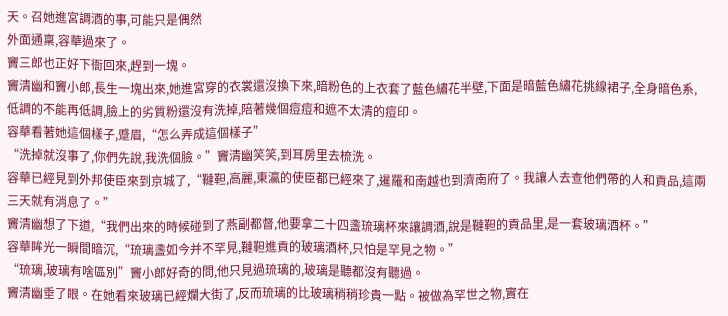天。召她進宮調酒的事,可能只是偶然
外面通稟,容華過來了。
竇三郎也正好下衙回來,趕到一塊。
竇清幽和竇小郎,長生一塊出來,她進宮穿的衣裳還沒換下來,暗粉色的上衣套了藍色繡花半壁,下面是暗藍色繡花挑線裙子,全身暗色系,低調的不能再低調,臉上的劣質粉還沒有洗掉,陪著幾個痘痘和遮不太清的痘印。
容華看著她這個樣子,蹙眉,“怎么弄成這個樣子”
“洗掉就沒事了,你們先說,我洗個臉。”竇清幽笑笑,到耳房里去梳洗。
容華已經見到外邦使臣來到京城了,“韃靼,高麗,東瀛的使臣都已經來了,暹羅和南越也到濟南府了。我讓人去查他們帶的人和貢品,這兩三天就有消息了。”
竇清幽想了下道,“我們出來的時候碰到了燕副都督,他要拿二十四盞琉璃杯來讓調酒,說是韃靼的貢品里,是一套玻璃酒杯。”
容華眸光一瞬間暗沉,“琉璃盞如今并不罕見,韃靼進貢的玻璃酒杯,只怕是罕見之物。”
“琉璃,玻璃有啥區別”竇小郎好奇的問,他只見過琉璃的,玻璃是聽都沒有聽過。
竇清幽垂了眼。在她看來玻璃已經爛大街了,反而琉璃的比玻璃稍稍珍貴一點。被做為罕世之物,實在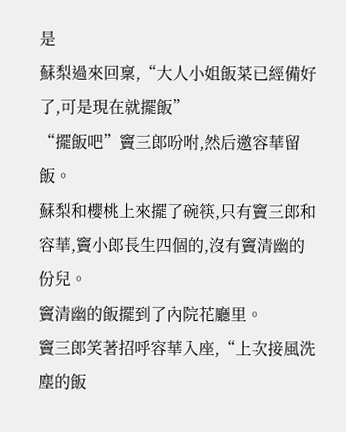是
蘇梨過來回稟,“大人小姐飯菜已經備好了,可是現在就擺飯”
“擺飯吧”竇三郎吩咐,然后邀容華留飯。
蘇梨和櫻桃上來擺了碗筷,只有竇三郎和容華,竇小郎長生四個的,沒有竇清幽的份兒。
竇清幽的飯擺到了內院花廳里。
竇三郎笑著招呼容華入座,“上次接風洗塵的飯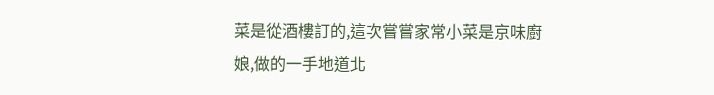菜是從酒樓訂的,這次嘗嘗家常小菜是京味廚娘,做的一手地道北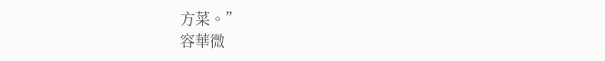方菜。”
容華微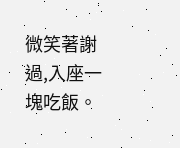微笑著謝過,入座一塊吃飯。